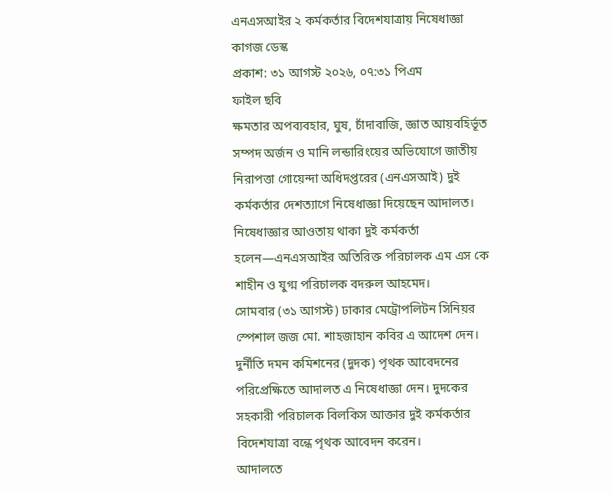এনএসআইর ২ কর্মকর্তার বিদেশযাত্রায় নিষেধাজ্ঞা
কাগজ ডেস্ক
প্রকাশ: ৩১ আগস্ট ২০২৬, ০৭:৩১ পিএম
ফাইল ছবি
ক্ষমতার অপব্যবহার, ঘুষ, চাঁদাবাজি, জ্ঞাত আয়বহির্ভূত সম্পদ অর্জন ও মানি লন্ডারিংয়ের অভিযোগে জাতীয় নিরাপত্তা গোয়েন্দা অধিদপ্তরের (এনএসআই) দুই কর্মকর্তার দেশত্যাগে নিষেধাজ্ঞা দিয়েছেন আদালত।
নিষেধাজ্ঞার আওতায় থাকা দুই কর্মকর্তা হলেন—এনএসআইর অতিরিক্ত পরিচালক এম এস কে শাহীন ও যুগ্ম পরিচালক বদরুল আহমেদ।
সোমবার (৩১ আগস্ট) ঢাকার মেট্রোপলিটন সিনিয়র স্পেশাল জজ মো. শাহজাহান কবির এ আদেশ দেন।
দুর্নীতি দমন কমিশনের (দুদক) পৃথক আবেদনের পরিপ্রেক্ষিতে আদালত এ নিষেধাজ্ঞা দেন। দুদকের সহকারী পরিচালক বিলকিস আক্তার দুই কর্মকর্তার বিদেশযাত্রা বন্ধে পৃথক আবেদন করেন।
আদালতে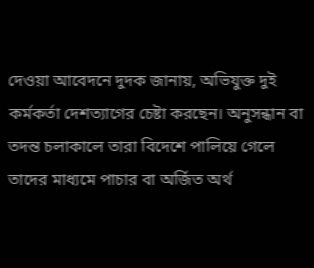দেওয়া আবেদনে দুদক জানায়, অভিযুক্ত দুই কর্মকর্তা দেশত্যাগের চেষ্টা করছেন। অনুসন্ধান বা তদন্ত চলাকালে তারা বিদেশে পালিয়ে গেলে তাদের মাধ্যমে পাচার বা অর্জিত অর্থ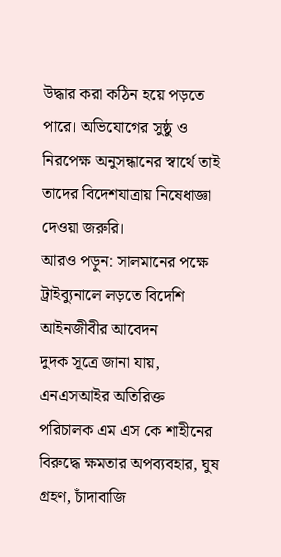উদ্ধার করা কঠিন হয়ে পড়তে পারে। অভিযোগের সুষ্ঠু ও নিরপেক্ষ অনুসন্ধানের স্বার্থে তাই তাদের বিদেশযাত্রায় নিষেধাজ্ঞা দেওয়া জরুরি।
আরও পড়ুন: সালমানের পক্ষে ট্রাইব্যুনালে লড়তে বিদেশি আইনজীবীর আবেদন
দুদক সূত্রে জানা যায়, এনএসআইর অতিরিক্ত পরিচালক এম এস কে শাহীনের বিরুদ্ধে ক্ষমতার অপব্যবহার, ঘুষ গ্রহণ, চাঁদাবাজি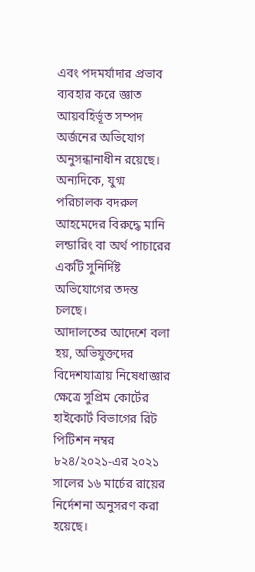এবং পদমর্যাদার প্রভাব ব্যবহার করে জ্ঞাত আয়বহির্ভূত সম্পদ অর্জনের অভিযোগ অনুসন্ধানাধীন রয়েছে।
অন্যদিকে, যুগ্ম পরিচালক বদরুল আহমেদের বিরুদ্ধে মানি লন্ডারিং বা অর্থ পাচারের একটি সুনির্দিষ্ট অভিযোগের তদন্ত চলছে।
আদালতের আদেশে বলা হয়, অভিযুক্তদের বিদেশযাত্রায় নিষেধাজ্ঞার ক্ষেত্রে সুপ্রিম কোর্টের হাইকোর্ট বিভাগের রিট পিটিশন নম্বর ৮২৪/২০২১-এর ২০২১ সালের ১৬ মার্চের রায়ের নির্দেশনা অনুসরণ করা হয়েছে।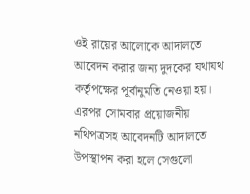ওই রায়ের আলোকে আদালতে আবেদন করার জন্য দুদকের যথাযথ কর্তৃপক্ষের পূর্বানুমতি নেওয়া হয়। এরপর সোমবার প্রয়োজনীয় নথিপত্রসহ আবেদনটি আদালতে উপস্থাপন করা হলে সেগুলো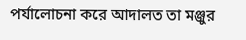পর্যালোচনা করে আদালত তা মঞ্জুর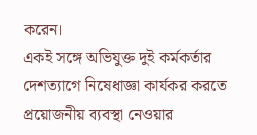করেন।
একই সঙ্গে অভিযুক্ত দুই কর্মকর্তার দেশত্যাগে নিষেধাজ্ঞা কার্যকর করতে প্রয়োজনীয় ব্যবস্থা নেওয়ার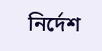নির্দেশ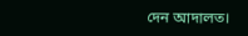দেন আদালত।